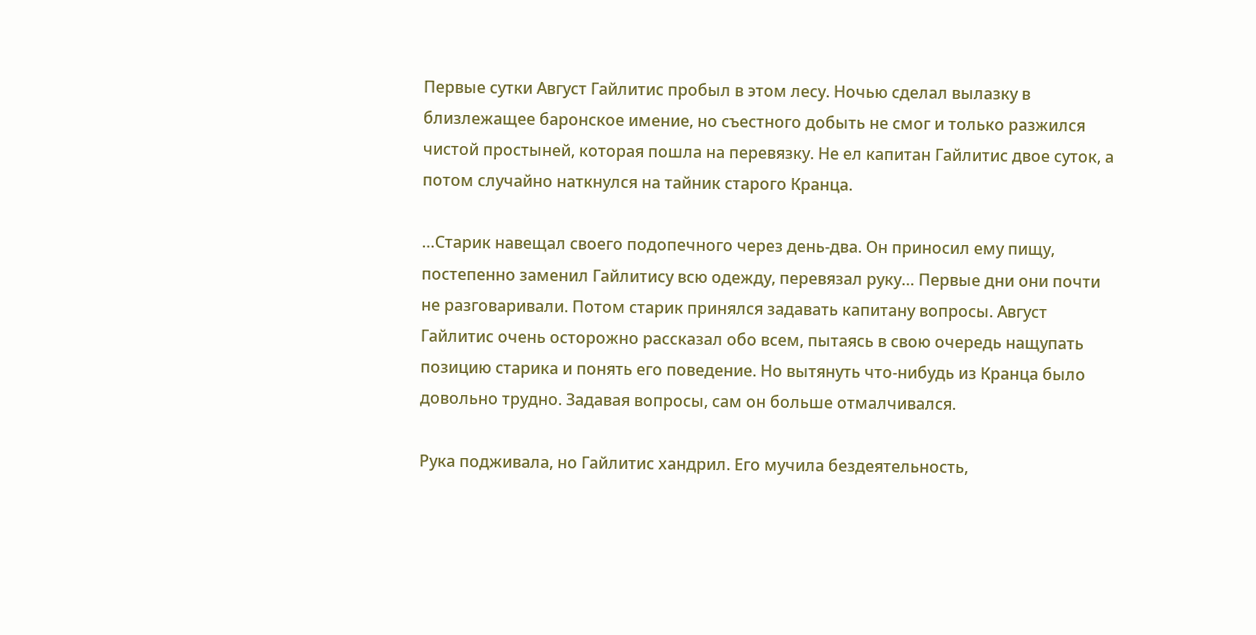Первые сутки Август Гайлитис пробыл в этом лесу. Ночью сделал вылазку в близлежащее баронское имение, но съестного добыть не смог и только разжился чистой простыней, которая пошла на перевязку. Не ел капитан Гайлитис двое суток, а потом случайно наткнулся на тайник старого Кранца.

…Старик навещал своего подопечного через день-два. Он приносил ему пищу, постепенно заменил Гайлитису всю одежду, перевязал руку… Первые дни они почти не разговаривали. Потом старик принялся задавать капитану вопросы. Август Гайлитис очень осторожно рассказал обо всем, пытаясь в свою очередь нащупать позицию старика и понять его поведение. Но вытянуть что-нибудь из Кранца было довольно трудно. Задавая вопросы, сам он больше отмалчивался.

Рука подживала, но Гайлитис хандрил. Его мучила бездеятельность,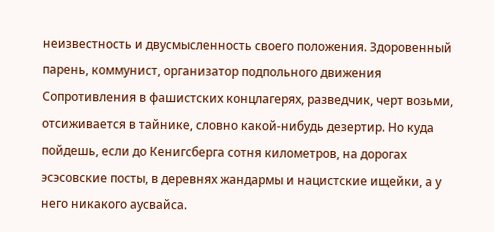неизвестность и двусмысленность своего положения. Здоровенный парень, коммунист, организатор подпольного движения Сопротивления в фашистских концлагерях, разведчик, черт возьми, отсиживается в тайнике, словно какой-нибудь дезертир. Но куда пойдешь, если до Кенигсберга сотня километров, на дорогах эсэсовские посты, в деревнях жандармы и нацистские ищейки, а у него никакого аусвайса.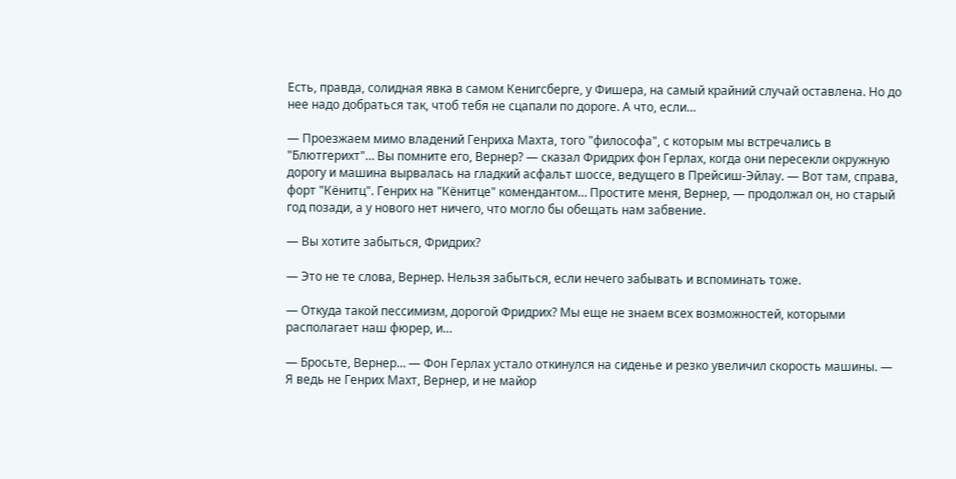Есть, правда, солидная явка в самом Кенигсберге, у Фишера, на самый крайний случай оставлена. Но до нее надо добраться так, чтоб тебя не сцапали по дороге. А что, если…

— Проезжаем мимо владений Генриха Махта, того "философа", с которым мы встречались в "Блютгерихт"… Вы помните его, Вернер? — сказал Фридрих фон Герлах, когда они пересекли окружную дорогу и машина вырвалась на гладкий асфальт шоссе, ведущего в Прейсиш-Эйлау. — Вот там, справа, форт "Кёнитц". Генрих на "Кёнитце" комендантом… Простите меня, Вернер, — продолжал он, но старый год позади, а у нового нет ничего, что могло бы обещать нам забвение.

— Вы хотите забыться, Фридрих?

— Это не те слова, Вернер. Нельзя забыться, если нечего забывать и вспоминать тоже.

— Откуда такой пессимизм, дорогой Фридрих? Мы еще не знаем всех возможностей, которыми располагает наш фюрер, и…

— Бросьте, Вернер… — Фон Герлах устало откинулся на сиденье и резко увеличил скорость машины. — Я ведь не Генрих Махт, Вернер, и не майор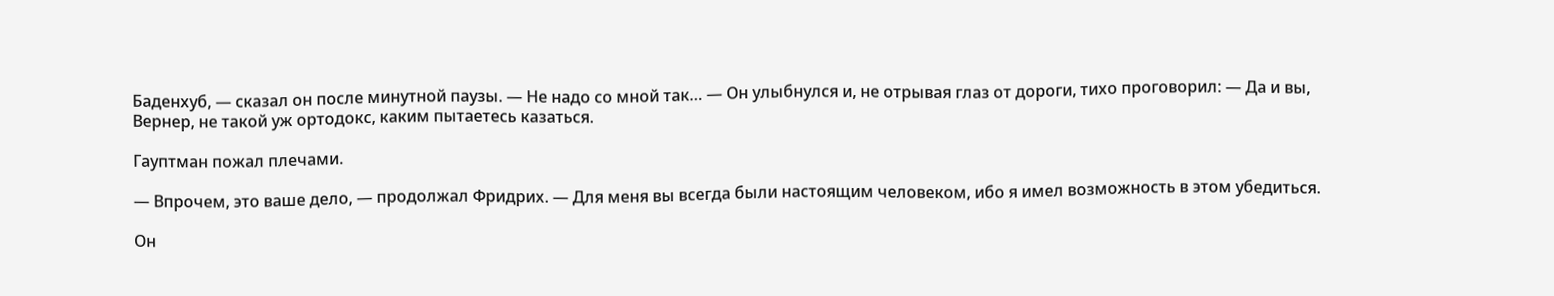Баденхуб, — сказал он после минутной паузы. — Не надо со мной так… — Он улыбнулся и, не отрывая глаз от дороги, тихо проговорил: — Да и вы, Вернер, не такой уж ортодокс, каким пытаетесь казаться.

Гауптман пожал плечами.

— Впрочем, это ваше дело, — продолжал Фридрих. — Для меня вы всегда были настоящим человеком, ибо я имел возможность в этом убедиться.

Он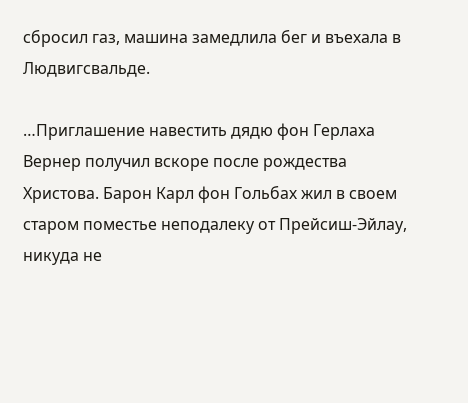сбросил газ, машина замедлила бег и въехала в Людвигсвальде.

…Приглашение навестить дядю фон Герлаха Вернер получил вскоре после рождества Христова. Барон Карл фон Гольбах жил в своем старом поместье неподалеку от Прейсиш-Эйлау, никуда не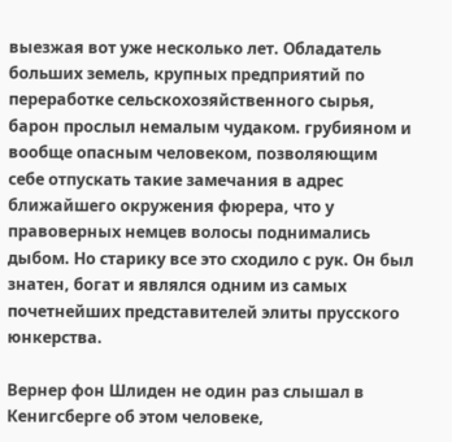выезжая вот уже несколько лет. Обладатель больших земель, крупных предприятий по переработке сельскохозяйственного сырья, барон прослыл немалым чудаком. грубияном и вообще опасным человеком, позволяющим себе отпускать такие замечания в адрес ближайшего окружения фюрера, что у правоверных немцев волосы поднимались дыбом. Но старику все это сходило с рук. Он был знатен, богат и являлся одним из самых почетнейших представителей элиты прусского юнкерства.

Вернер фон Шлиден не один раз слышал в Кенигсберге об этом человеке,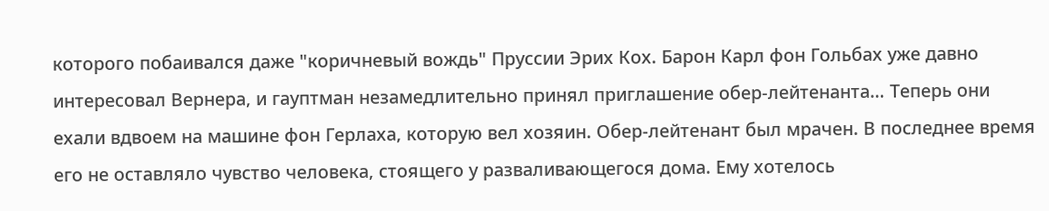которого побаивался даже "коричневый вождь" Пруссии Эрих Кох. Барон Карл фон Гольбах уже давно интересовал Вернера, и гауптман незамедлительно принял приглашение обер-лейтенанта… Теперь они ехали вдвоем на машине фон Герлаха, которую вел хозяин. Обер-лейтенант был мрачен. В последнее время его не оставляло чувство человека, стоящего у разваливающегося дома. Ему хотелось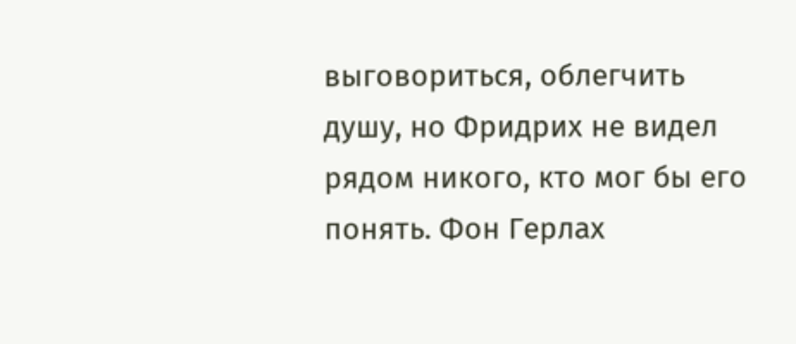выговориться, облегчить душу, но Фридрих не видел рядом никого, кто мог бы его понять. Фон Герлах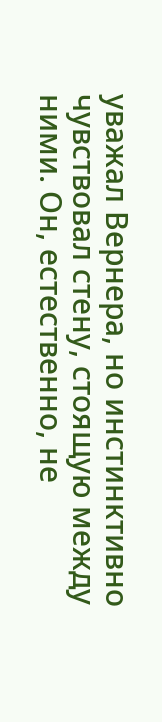уважал Вернера, но инстинктивно чувствовал стену, стоящую между ними. Он, естественно, не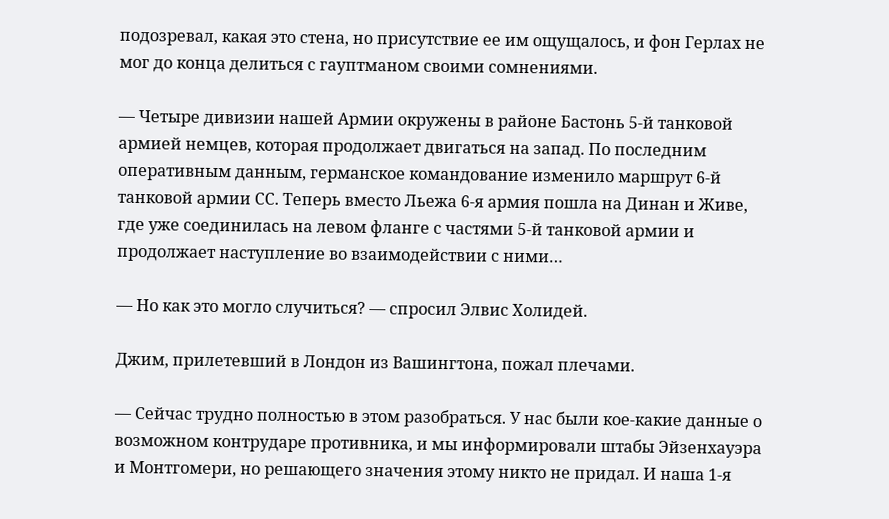подозревал, какая это стена, но присутствие ее им ощущалось, и фон Герлах не мог до конца делиться с гауптманом своими сомнениями.

— Четыре дивизии нашей Армии окружены в районе Бастонь 5-й танковой армией немцев, которая продолжает двигаться на запад. По последним оперативным данным, германское командование изменило маршрут 6-й танковой армии СС. Теперь вместо Льежа 6-я армия пошла на Динан и Живе, где уже соединилась на левом фланге с частями 5-й танковой армии и продолжает наступление во взаимодействии с ними…

— Но как это могло случиться? — спросил Элвис Холидей.

Джим, прилетевший в Лондон из Вашингтона, пожал плечами.

— Сейчас трудно полностью в этом разобраться. У нас были кое-какие данные о возможном контрударе противника, и мы информировали штабы Эйзенхауэра и Монтгомери, но решающего значения этому никто не придал. И наша 1-я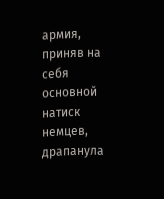армия, приняв на себя основной натиск немцев, драпанула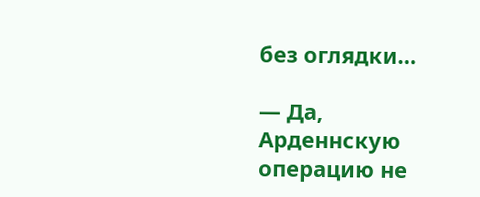без оглядки…

— Да, Арденнскую операцию не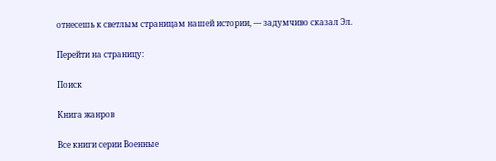отнесешь к светлым страницам нашей истории, — задумчиво сказал Эл.

Перейти на страницу:

Поиск

Книга жанров

Все книги серии Военные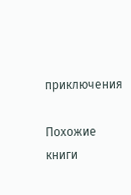приключения

Похожие книги